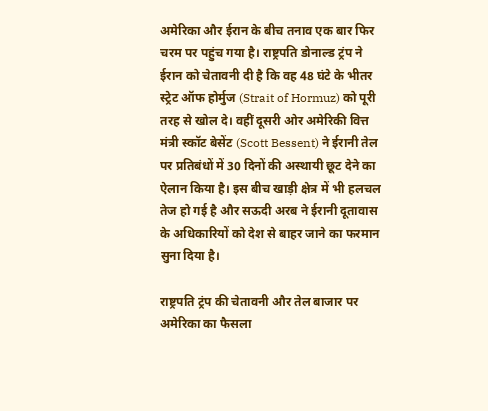अमेरिका और ईरान के बीच तनाव एक बार फिर चरम पर पहुंच गया है। राष्ट्रपति डोनाल्ड ट्रंप ने ईरान को चेतावनी दी है कि वह 48 घंटे के भीतर स्ट्रेट ऑफ होर्मुज (Strait of Hormuz) को पूरी तरह से खोल दे। वहीं दूसरी ओर अमेरिकी वित्त मंत्री स्कॉट बेसेंट (Scott Bessent) ने ईरानी तेल पर प्रतिबंधों में 30 दिनों की अस्थायी छूट देने का ऐलान किया है। इस बीच खाड़ी क्षेत्र में भी हलचल तेज हो गई है और सऊदी अरब ने ईरानी दूतावास के अधिकारियों को देश से बाहर जाने का फरमान सुना दिया है।

राष्ट्रपति ट्रंप की चेतावनी और तेल बाजार पर अमेरिका का फैसला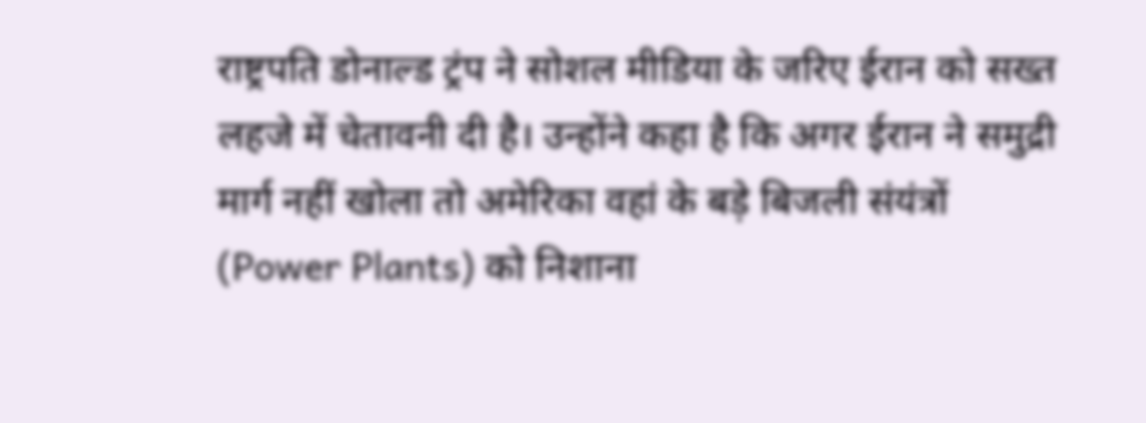राष्ट्रपति डोनाल्ड ट्रंप ने सोशल मीडिया के जरिए ईरान को सख्त लहजे में चेतावनी दी है। उन्होंने कहा है कि अगर ईरान ने समुद्री मार्ग नहीं खोला तो अमेरिका वहां के बड़े बिजली संयंत्रों (Power Plants) को निशाना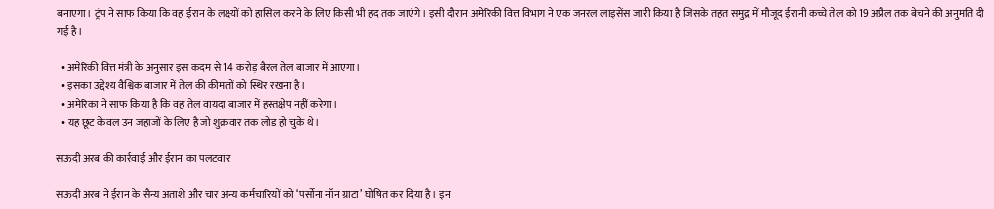बनाएगा। ट्रंप ने साफ किया कि वह ईरान के लक्ष्यों को हासिल करने के लिए किसी भी हद तक जाएंगे। इसी दौरान अमेरिकी वित्त विभाग ने एक जनरल लाइसेंस जारी किया है जिसके तहत समुद्र में मौजूद ईरानी कच्चे तेल को 19 अप्रैल तक बेचने की अनुमति दी गई है।

  • अमेरिकी वित्त मंत्री के अनुसार इस कदम से 14 करोड़ बैरल तेल बाजार में आएगा।
  • इसका उद्देश्य वैश्विक बाजार में तेल की कीमतों को स्थिर रखना है।
  • अमेरिका ने साफ किया है कि वह तेल वायदा बाजार में हस्तक्षेप नहीं करेगा।
  • यह छूट केवल उन जहाजों के लिए है जो शुक्रवार तक लोड हो चुके थे।

सऊदी अरब की कार्रवाई और ईरान का पलटवार

सऊदी अरब ने ईरान के सैन्य अताशे और चार अन्य कर्मचारियों को ‘पर्सोना नॉन ग्राटा’ घोषित कर दिया है। इन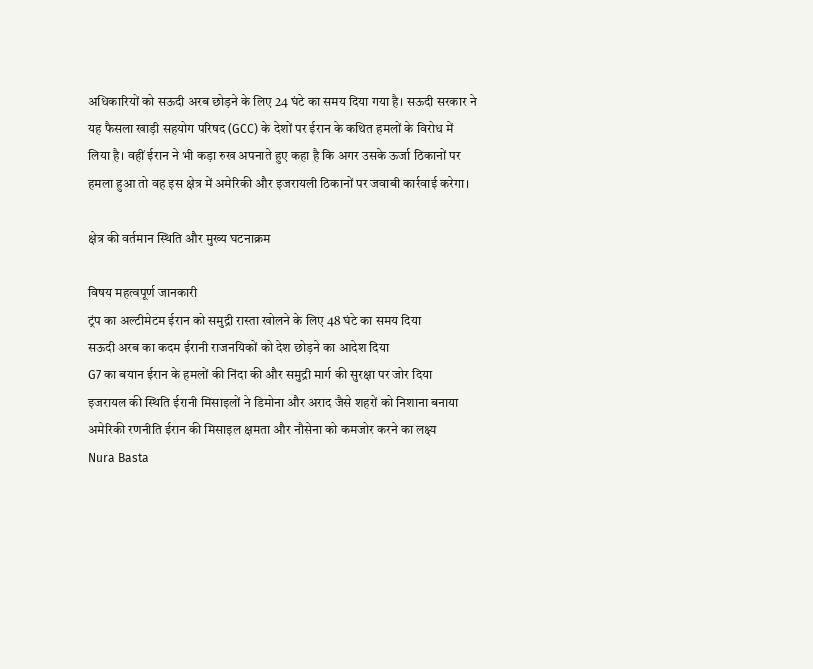अधिकारियों को सऊदी अरब छोड़ने के लिए 24 घंटे का समय दिया गया है। सऊदी सरकार ने यह फैसला खाड़ी सहयोग परिषद (GCC) के देशों पर ईरान के कथित हमलों के विरोध में लिया है। वहीं ईरान ने भी कड़ा रुख अपनाते हुए कहा है कि अगर उसके ऊर्जा ठिकानों पर हमला हुआ तो वह इस क्षेत्र में अमेरिकी और इजरायली ठिकानों पर जवाबी कार्रवाई करेगा।

क्षेत्र की वर्तमान स्थिति और मुख्य घटनाक्रम

विषय महत्वपूर्ण जानकारी
ट्रंप का अल्टीमेटम ईरान को समुद्री रास्ता खोलने के लिए 48 घंटे का समय दिया
सऊदी अरब का कदम ईरानी राजनयिकों को देश छोड़ने का आदेश दिया
G7 का बयान ईरान के हमलों की निंदा की और समुद्री मार्ग की सुरक्षा पर जोर दिया
इजरायल की स्थिति ईरानी मिसाइलों ने डिमोना और अराद जैसे शहरों को निशाना बनाया
अमेरिकी रणनीति ईरान की मिसाइल क्षमता और नौसेना को कमजोर करने का लक्ष्य
Nura Basta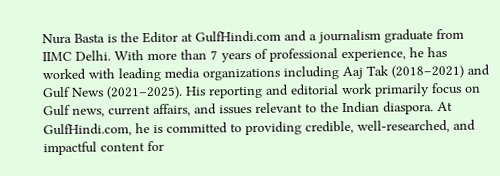Nura Basta is the Editor at GulfHindi.com and a journalism graduate from IIMC Delhi. With more than 7 years of professional experience, he has worked with leading media organizations including Aaj Tak (2018–2021) and Gulf News (2021–2025). His reporting and editorial work primarily focus on Gulf news, current affairs, and issues relevant to the Indian diaspora. At GulfHindi.com, he is committed to providing credible, well-researched, and impactful content for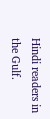Hindi readers in the Gulf.